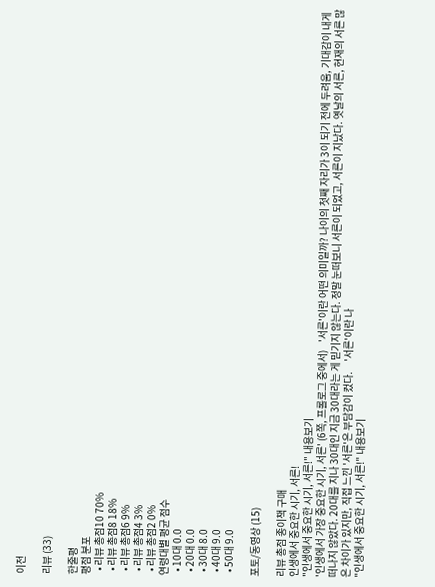이전

리뷰 (33)

한줄평
평점 분포
  • 리뷰 총점10 70%
  • 리뷰 총점8 18%
  • 리뷰 총점6 9%
  • 리뷰 총점4 3%
  • 리뷰 총점2 0%
연령대별 평균 점수
  • 10대 0.0
  • 20대 0.0
  • 30대 8.0
  • 40대 9.0
  • 50대 9.0

포토/동영상 (15)

리뷰 총점 종이책 구매
인생에서 중요한 시기, 서른!
"인생에서 중요한 시기, 서른!" 내용보기
'인생에서 가장 중요한 시기, 서른' (6쪽, 프롤로그 중에서)    '서른'이란 어떤 의미일까? 나이의 첫째 자리가 3이 되기 전에 두려움, 기대감이 내게 떠나지 않았다. 20대를 지나 30대인 지금 30대라는 게 믿기지 않는다. 정말 눈떠보니 서른이 되었고, 서른이 지났다. 옛날의 서른, 현재의 서른 많은 차이가 있지만, 직접 느낀 '서른'은 부담감이 컸다.     '서른'이란 나
"인생에서 중요한 시기, 서른!" 내용보기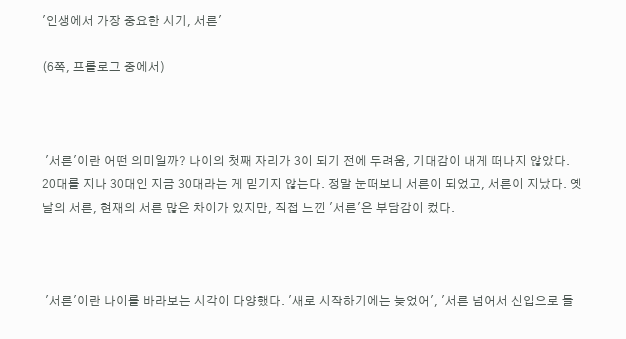'인생에서 가장 중요한 시기, 서른'

(6쪽, 프롤로그 중에서)



 '서른'이란 어떤 의미일까? 나이의 첫째 자리가 3이 되기 전에 두려움, 기대감이 내게 떠나지 않았다. 20대를 지나 30대인 지금 30대라는 게 믿기지 않는다. 정말 눈떠보니 서른이 되었고, 서른이 지났다. 옛날의 서른, 현재의 서른 많은 차이가 있지만, 직접 느낀 '서른'은 부담감이 컸다.



 '서른'이란 나이를 바라보는 시각이 다양했다. '새로 시작하기에는 늦었어', '서른 넘어서 신입으로 들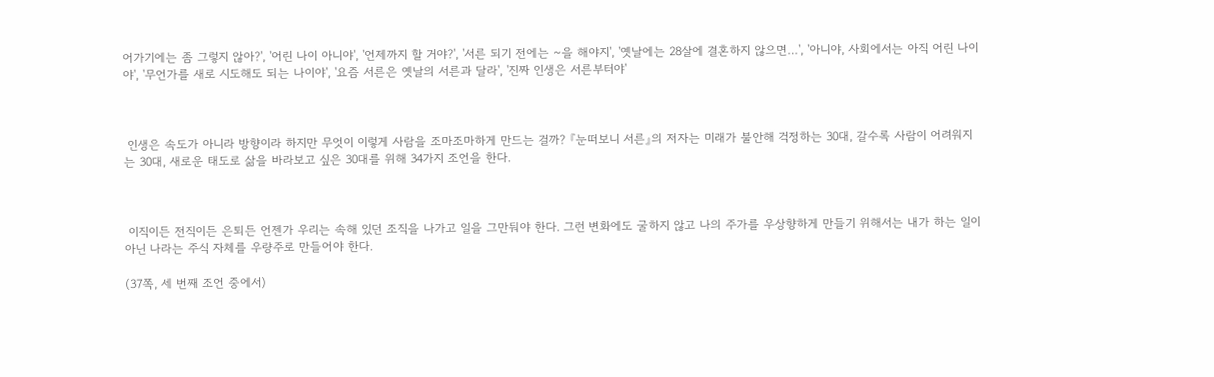어가기에는 좀 그렇지 않아?', '어린 나이 아니야', '언제까지 할 거야?', '서른 되기 전에는 ~을 해야지', '옛날에는 28살에 결혼하지 않으면…', '아니야, 사회에서는 아직 어린 나이야', '무언가를 새로 시도해도 되는 나이야', '요즘 서른은 옛날의 서른과 달라', '진짜 인생은 서른부터야'



 인생은 속도가 아니라 방향이라 하지만 무엇이 이렇게 사람을 조마조마하게 만드는 걸까? 『눈떠보니 서른』의 저자는 미래가 불안해 걱정하는 30대, 갈수록 사람이 어려워지는 30대, 새로운 태도로 삶을 바라보고 싶은 30대를 위해 34가지 조언을 한다.



 이직이든 전직이든 은퇴든 언젠가 우리는 속해 있던 조직을 나가고 일을 그만둬야 한다. 그런 변화에도 굴하지 않고 나의 주가를 우상향하게 만들기 위해서는 내가 하는 일이 아닌 나라는 주식 자체를 우량주로 만들어야 한다.

(37쪽, 세 번째 조언 중에서)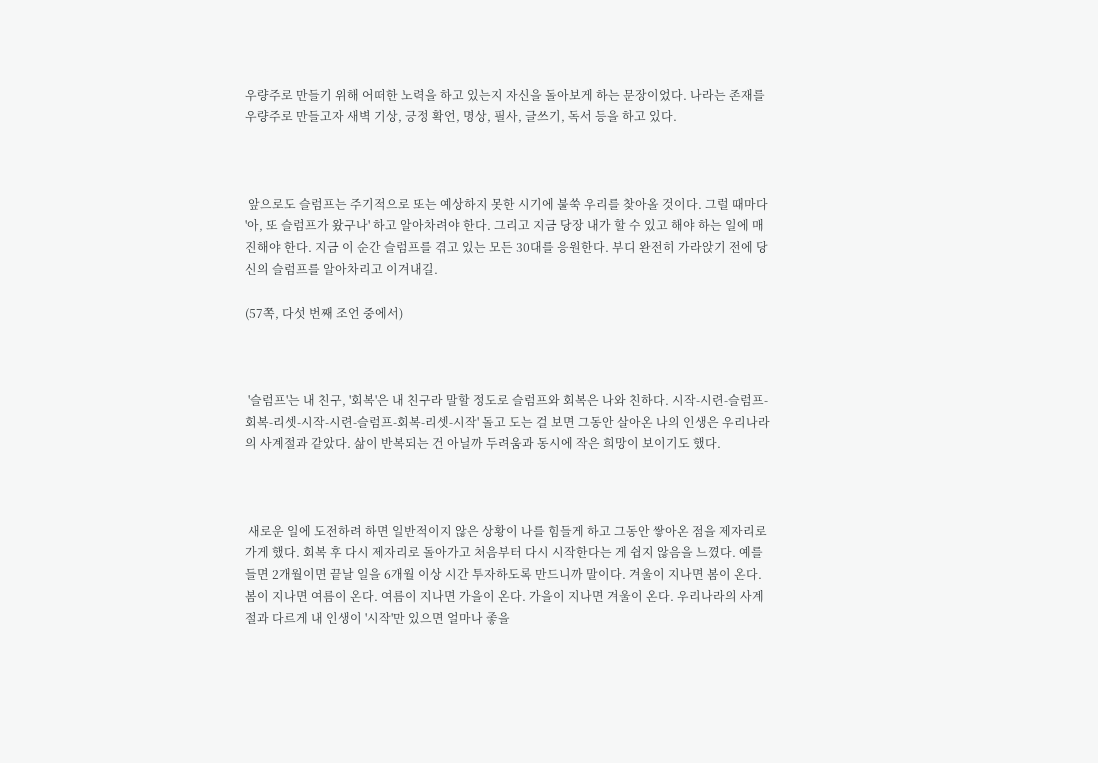우량주로 만들기 위해 어떠한 노력을 하고 있는지 자신을 돌아보게 하는 문장이었다. 나라는 존재를 우량주로 만들고자 새벽 기상, 긍정 확언, 명상, 필사, 글쓰기, 독서 등을 하고 있다.



 앞으로도 슬럼프는 주기적으로 또는 예상하지 못한 시기에 불쑥 우리를 찾아올 것이다. 그럴 때마다 '아, 또 슬럼프가 왔구나' 하고 알아차려야 한다. 그리고 지금 당장 내가 할 수 있고 해야 하는 일에 매진해야 한다. 지금 이 순간 슬럼프를 겪고 있는 모든 30대를 응원한다. 부디 완전히 가라앉기 전에 당신의 슬럼프를 알아차리고 이겨내길.

(57쪽, 다섯 번째 조언 중에서)



 '슬럼프'는 내 친구, '회복'은 내 친구라 말할 정도로 슬럼프와 회복은 나와 친하다. 시작-시련-슬럼프-회복-리셋-시작-시련-슬럼프-회복-리셋-시작' 돌고 도는 걸 보면 그동안 살아온 나의 인생은 우리나라의 사계절과 같았다. 삶이 반복되는 건 아닐까 두려움과 동시에 작은 희망이 보이기도 했다.



 새로운 일에 도전하려 하면 일반적이지 않은 상황이 나를 힘들게 하고 그동안 쌓아온 점을 제자리로 가게 했다. 회복 후 다시 제자리로 돌아가고 처음부터 다시 시작한다는 게 쉽지 않음을 느꼈다. 예를 들면 2개월이면 끝날 일을 6개월 이상 시간 투자하도록 만드니까 말이다. 겨울이 지나면 봄이 온다. 봄이 지나면 여름이 온다. 여름이 지나면 가을이 온다. 가을이 지나면 겨울이 온다. 우리나라의 사계절과 다르게 내 인생이 '시작'만 있으면 얼마나 좋을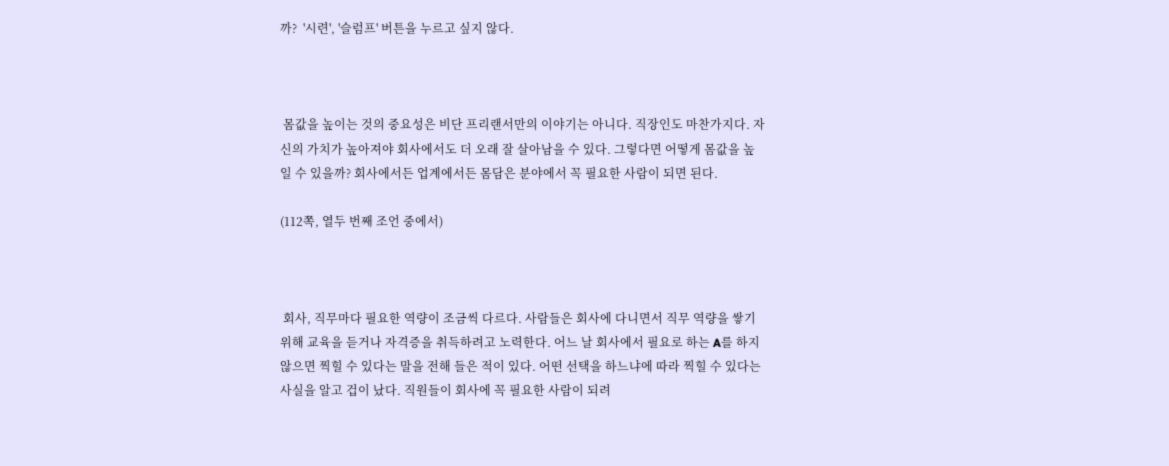까?  '시련', '슬럼프' 버튼을 누르고 싶지 않다.



 몸값을 높이는 것의 중요성은 비단 프리랜서만의 이야기는 아니다. 직장인도 마찬가지다. 자신의 가치가 높아져야 회사에서도 더 오래 잘 살아남을 수 있다. 그렇다면 어떻게 몸값을 높일 수 있을까? 회사에서든 업계에서든 몸담은 분야에서 꼭 필요한 사람이 되면 된다.

(112쪽, 열두 번째 조언 중에서)



 회사, 직무마다 필요한 역량이 조금씩 다르다. 사람들은 회사에 다니면서 직무 역량을 쌓기 위해 교육을 듣거나 자격증을 취득하려고 노력한다. 어느 날 회사에서 필요로 하는 A를 하지 않으면 찍힐 수 있다는 말을 전해 들은 적이 있다. 어떤 선택을 하느냐에 따라 찍힐 수 있다는 사실을 알고 겁이 났다. 직원들이 회사에 꼭 필요한 사람이 되려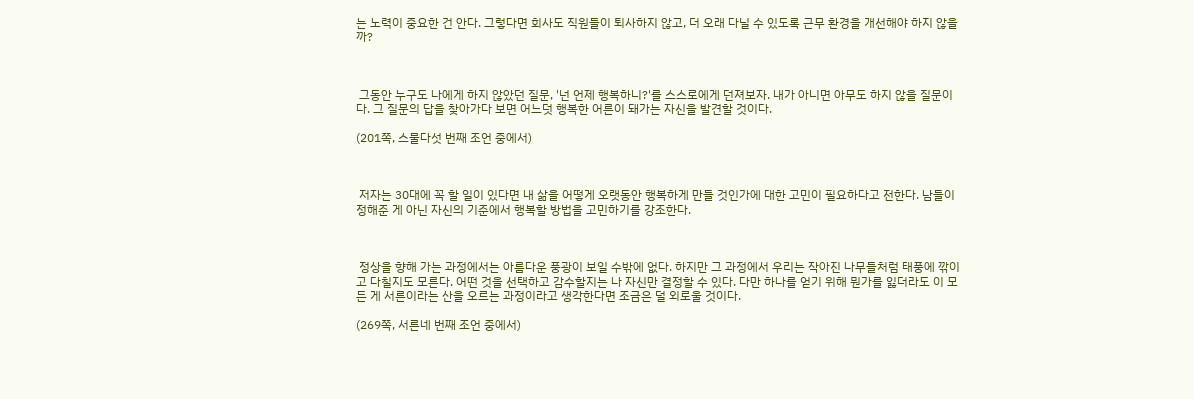는 노력이 중요한 건 안다. 그렇다면 회사도 직원들이 퇴사하지 않고, 더 오래 다닐 수 있도록 근무 환경을 개선해야 하지 않을까?



 그동안 누구도 나에게 하지 않았던 질문, '넌 언제 행복하니?'를 스스로에게 던져보자. 내가 아니면 아무도 하지 않을 질문이다. 그 질문의 답을 찾아가다 보면 어느덧 행복한 어른이 돼가는 자신을 발견할 것이다.

(201쪽, 스물다섯 번째 조언 중에서)



 저자는 30대에 꼭 할 일이 있다면 내 삶을 어떻게 오랫동안 행복하게 만들 것인가에 대한 고민이 필요하다고 전한다. 남들이 정해준 게 아닌 자신의 기준에서 행복할 방법을 고민하기를 강조한다.



 정상을 향해 가는 과정에서는 아름다운 풍광이 보일 수밖에 없다. 하지만 그 과정에서 우리는 작아진 나무들처럼 태풍에 깎이고 다칠지도 모른다. 어떤 것을 선택하고 감수할지는 나 자신만 결정할 수 있다. 다만 하나를 얻기 위해 뭔가를 잃더라도 이 모든 게 서른이라는 산을 오르는 과정이라고 생각한다면 조금은 덜 외로울 것이다.

(269쪽, 서른네 번째 조언 중에서)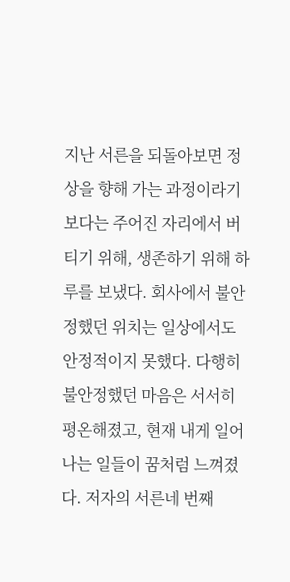지난 서른을 되돌아보면 정상을 향해 가는 과정이라기보다는 주어진 자리에서 버티기 위해, 생존하기 위해 하루를 보냈다. 회사에서 불안정했던 위치는 일상에서도 안정적이지 못했다. 다행히 불안정했던 마음은 서서히 평온해졌고, 현재 내게 일어나는 일들이 꿈처럼 느껴졌다. 저자의 서른네 번째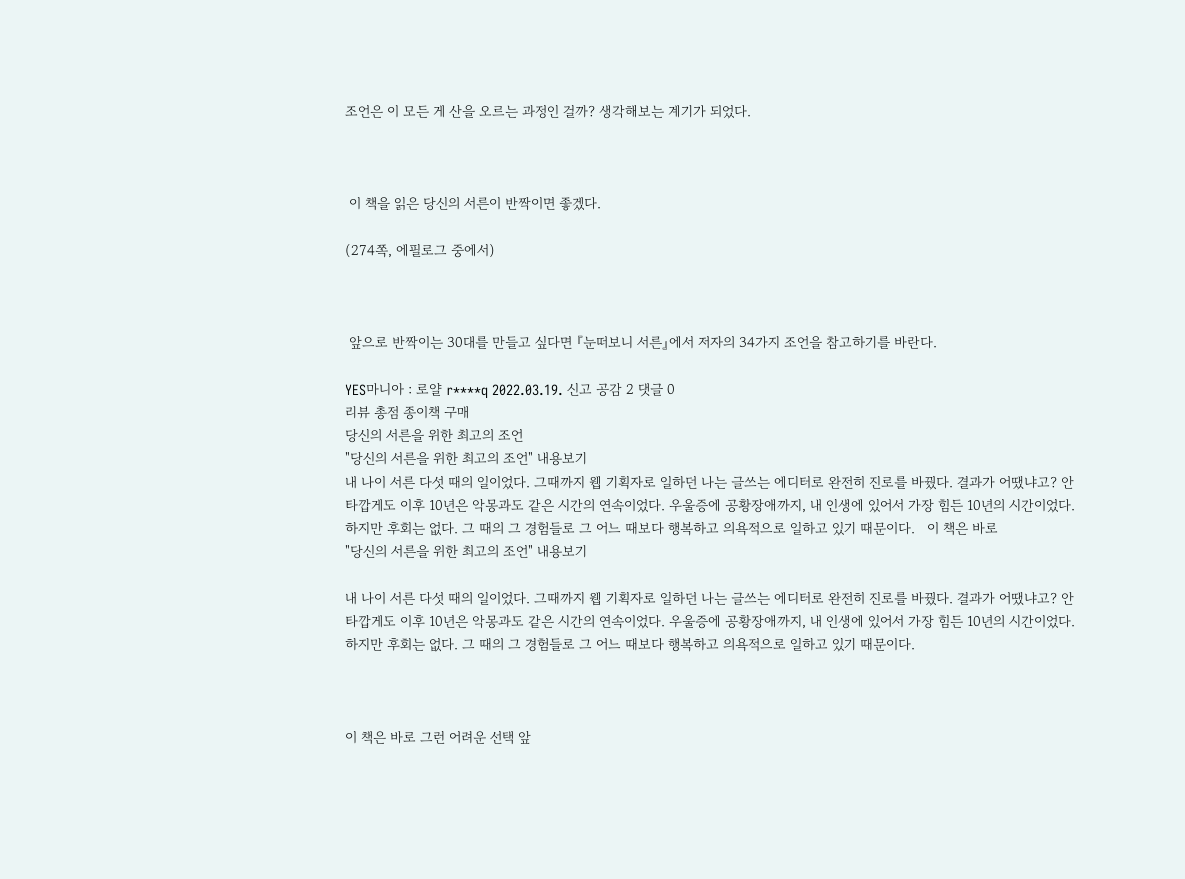조언은 이 모든 게 산을 오르는 과정인 걸까? 생각해보는 계기가 되었다.



 이 책을 읽은 당신의 서른이 반짝이면 좋겠다.

(274쪽, 에필로그 중에서)



 앞으로 반짝이는 30대를 만들고 싶다면 『눈떠보니 서른』에서 저자의 34가지 조언을 참고하기를 바란다.

YES마니아 : 로얄 r****q 2022.03.19. 신고 공감 2 댓글 0
리뷰 총점 종이책 구매
당신의 서른을 위한 최고의 조언
"당신의 서른을 위한 최고의 조언" 내용보기
내 나이 서른 다섯 때의 일이었다. 그때까지 웹 기획자로 일하던 나는 글쓰는 에디터로 완전히 진로를 바꿨다. 결과가 어땠냐고? 안타깝게도 이후 10년은 악몽과도 같은 시간의 연속이었다. 우울증에 공황장애까지, 내 인생에 있어서 가장 힘든 10년의 시간이었다. 하지만 후회는 없다. 그 때의 그 경험들로 그 어느 때보다 행복하고 의욕적으로 일하고 있기 때문이다.   이 책은 바로
"당신의 서른을 위한 최고의 조언" 내용보기

내 나이 서른 다섯 때의 일이었다. 그때까지 웹 기획자로 일하던 나는 글쓰는 에디터로 완전히 진로를 바꿨다. 결과가 어땠냐고? 안타깝게도 이후 10년은 악몽과도 같은 시간의 연속이었다. 우울증에 공황장애까지, 내 인생에 있어서 가장 힘든 10년의 시간이었다. 하지만 후회는 없다. 그 때의 그 경험들로 그 어느 때보다 행복하고 의욕적으로 일하고 있기 때문이다.



이 책은 바로 그런 어려운 선택 앞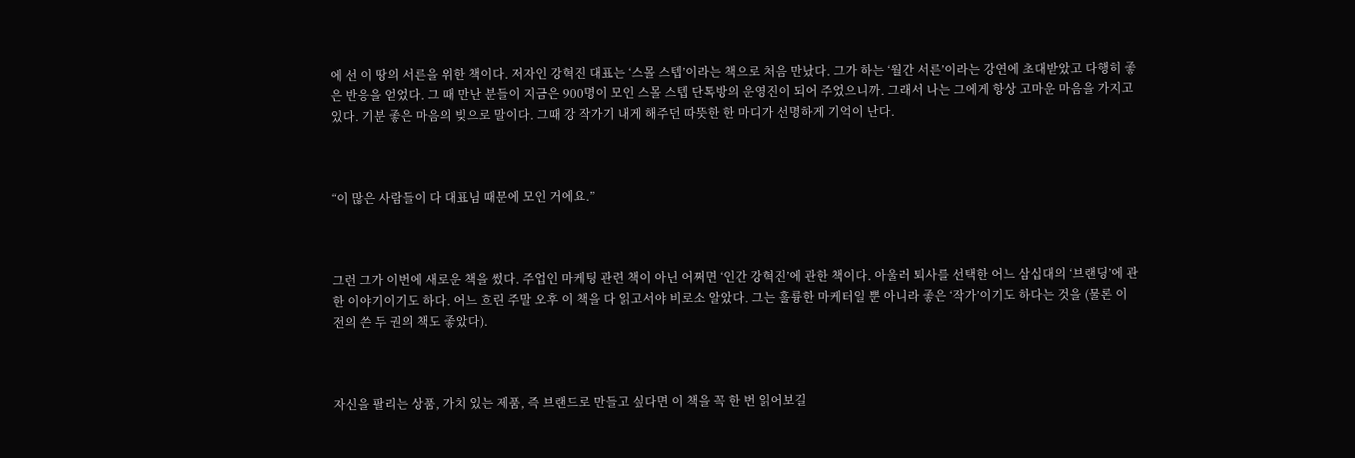에 선 이 땅의 서른을 위한 책이다. 저자인 강혁진 대표는 ‘스몰 스텝’이라는 책으로 처음 만났다. 그가 하는 ‘월간 서른’이라는 강연에 초대받았고 다행히 좋은 반응을 얻었다. 그 때 만난 분들이 지금은 900명이 모인 스몰 스텝 단톡방의 운영진이 되어 주었으니까. 그래서 나는 그에게 항상 고마운 마음을 가지고 있다. 기분 좋은 마음의 빚으로 말이다. 그때 강 작가기 내게 해주던 따뜻한 한 마디가 선명하게 기억이 난다.



“이 많은 사람들이 다 대표님 때문에 모인 거에요.”



그런 그가 이번에 새로운 책을 썼다. 주업인 마케팅 관련 책이 아닌 어쩌면 ‘인간 강혁진’에 관한 책이다. 아울러 퇴사를 선택한 어느 삼십대의 ‘브랜딩’에 관한 이야기이기도 하다. 어느 흐린 주말 오후 이 책을 다 읽고서야 비로소 알았다. 그는 훌륭한 마케터일 뿐 아니라 좋은 ‘작가’이기도 하다는 것을 (물론 이 전의 쓴 두 권의 책도 좋았다).



자신을 팔리는 상품, 가치 있는 제품, 즉 브랜드로 만들고 싶다면 이 책을 꼭 한 번 읽어보길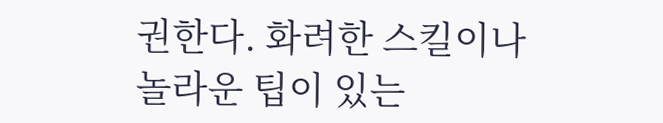권한다. 화려한 스킬이나 놀라운 팁이 있는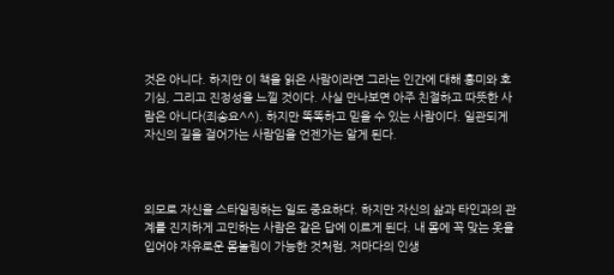것은 아니다. 하지만 이 책을 읽은 사람이라면 그라는 인간에 대해 흥미와 호기심, 그리고 진정성을 느낄 것이다. 사실 만나보면 아주 친절하고 따뜻한 사람은 아니다(죄송요^^). 하지만 똑똑하고 믿을 수 있는 사람이다. 일관되게 자신의 길을 걸어가는 사람임을 언젠가는 알게 된다.



외모로 자신을 스타일링하는 일도 중요하다. 하지만 자신의 삶과 타인과의 관계를 진지하게 고민하는 사람은 같은 답에 이르게 된다. 내 몸에 꼭 맞는 옷을 입어야 자유로운 몸놀림이 가능한 것처럼, 저마다의 인생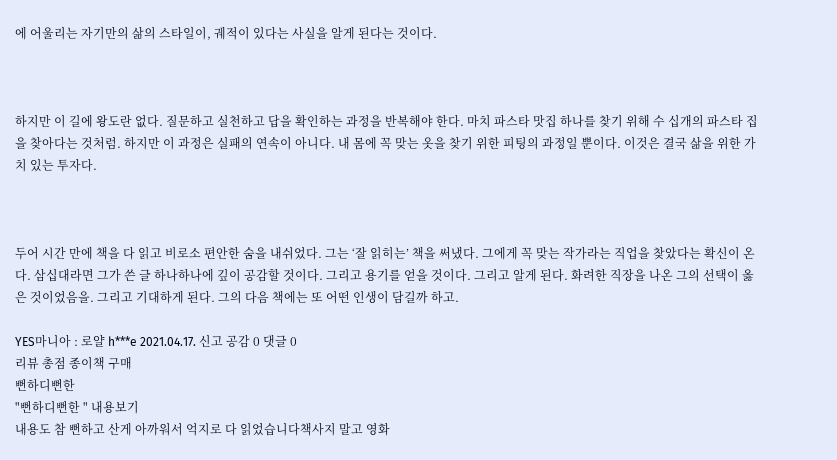에 어울리는 자기만의 삶의 스타일이, 궤적이 있다는 사실을 알게 된다는 것이다.



하지만 이 길에 왕도란 없다. 질문하고 실천하고 답을 확인하는 과정을 반복해야 한다. 마치 파스타 맛집 하나를 찾기 위해 수 십개의 파스타 집을 찾아다는 것처럼. 하지만 이 과정은 실패의 연속이 아니다. 내 몸에 꼭 맞는 옷을 찾기 위한 피팅의 과정일 뿐이다. 이것은 결국 삶을 위한 가치 있는 투자다.



두어 시간 만에 책을 다 읽고 비로소 편안한 숨을 내쉬었다. 그는 ‘잘 읽히는’ 책을 써냈다. 그에게 꼭 맞는 작가라는 직업을 찾았다는 확신이 온다. 삼십대라면 그가 쓴 글 하나하나에 깊이 공감할 것이다. 그리고 용기를 얻을 것이다. 그리고 알게 된다. 화려한 직장을 나온 그의 선택이 옳은 것이었음을. 그리고 기대하게 된다. 그의 다음 책에는 또 어떤 인생이 담길까 하고.

YES마니아 : 로얄 h***e 2021.04.17. 신고 공감 0 댓글 0
리뷰 총점 종이책 구매
뻔하디뻔한
"뻔하디뻔한 " 내용보기
내용도 참 뻔하고 산게 아까워서 억지로 다 읽었습니다책사지 말고 영화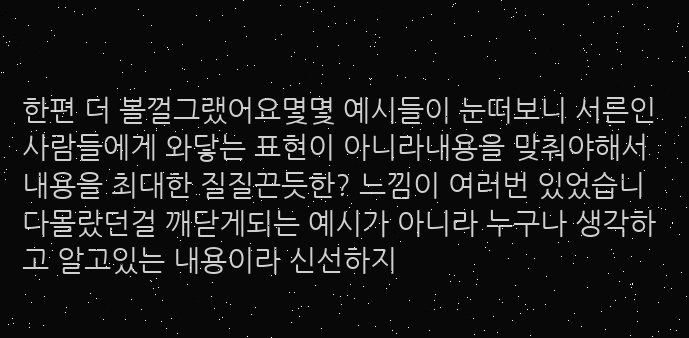한편 더 볼껄그랬어요몇몇 예시들이 눈떠보니 서른인 사람들에게 와닿는 표현이 아니라내용을 맞춰야해서 내용을 최대한 질질끈듯한? 느낌이 여러번 있었습니다몰랐던걸 깨닫게되는 예시가 아니라 누구나 생각하고 알고있는 내용이라 신선하지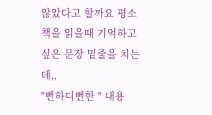않았다고 할까요 평소 책을 읽을때 기억하고 싶은 문장 밑줄을 치는데,,
"뻔하디뻔한 " 내용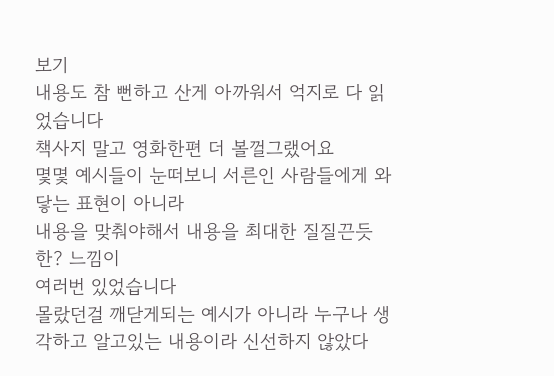보기
내용도 참 뻔하고 산게 아까워서 억지로 다 읽었습니다
책사지 말고 영화한편 더 볼껄그랬어요
몇몇 예시들이 눈떠보니 서른인 사람들에게 와닿는 표현이 아니라
내용을 맞춰야해서 내용을 최대한 질질끈듯한? 느낌이
여러번 있었습니다
몰랐던걸 깨닫게되는 예시가 아니라 누구나 생각하고 알고있는 내용이라 신선하지 않았다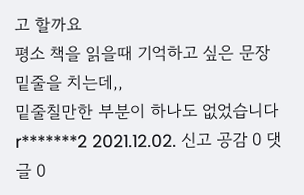고 할까요
평소 책을 읽을때 기억하고 싶은 문장 밑줄을 치는데,,
밑줄칠만한 부분이 하나도 없었습니다
r*******2 2021.12.02. 신고 공감 0 댓글 0